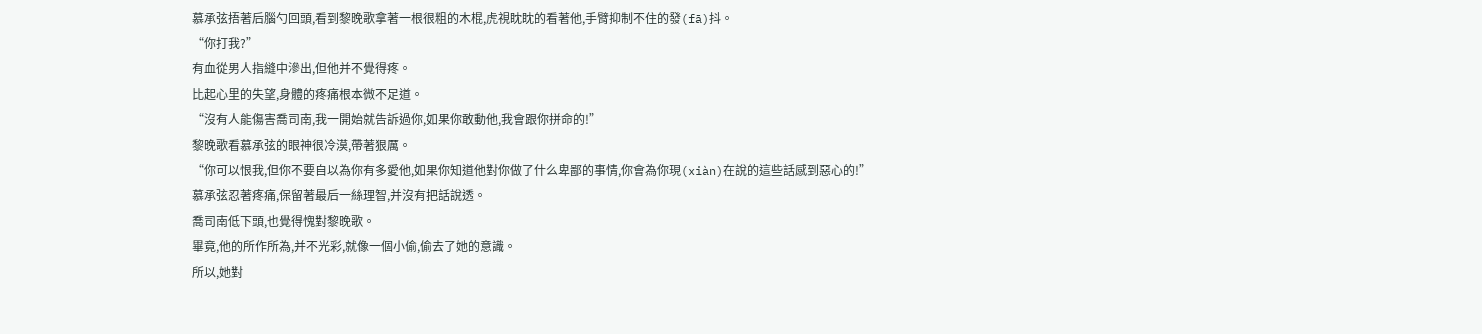慕承弦捂著后腦勺回頭,看到黎晚歌拿著一根很粗的木棍,虎視眈眈的看著他,手臂抑制不住的發(fā)抖。
“你打我?”
有血從男人指縫中滲出,但他并不覺得疼。
比起心里的失望,身體的疼痛根本微不足道。
“沒有人能傷害喬司南,我一開始就告訴過你,如果你敢動他,我會跟你拼命的!”
黎晚歌看慕承弦的眼神很冷漠,帶著狠厲。
“你可以恨我,但你不要自以為你有多愛他,如果你知道他對你做了什么卑鄙的事情,你會為你現(xiàn)在說的這些話感到惡心的!”
慕承弦忍著疼痛,保留著最后一絲理智,并沒有把話說透。
喬司南低下頭,也覺得愧對黎晚歌。
畢竟,他的所作所為,并不光彩,就像一個小偷,偷去了她的意識。
所以,她對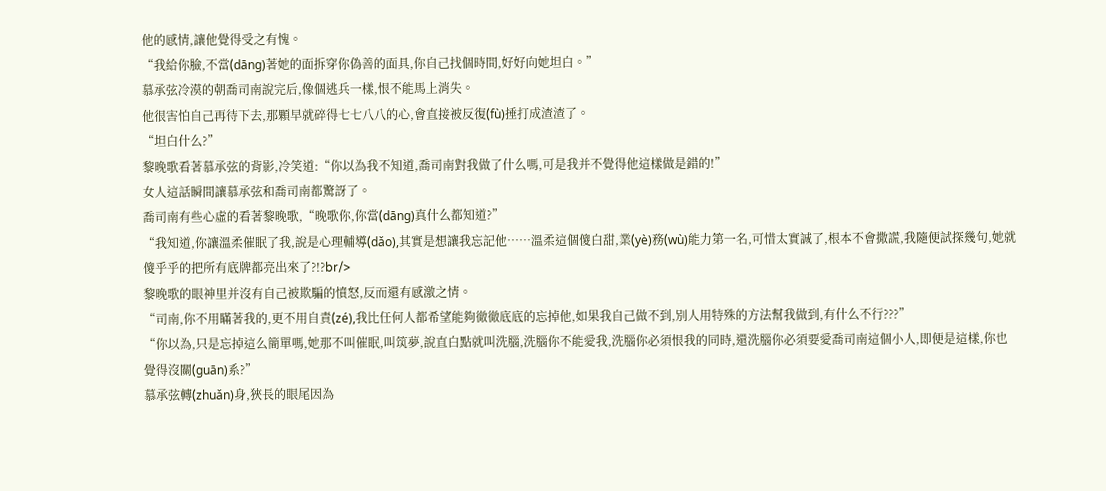他的感情,讓他覺得受之有愧。
“我給你臉,不當(dāng)著她的面拆穿你偽善的面具,你自己找個時間,好好向她坦白。”
慕承弦冷漠的朝喬司南說完后,像個逃兵一樣,恨不能馬上消失。
他很害怕自己再待下去,那顆早就碎得七七八八的心,會直接被反復(fù)捶打成渣渣了。
“坦白什么?”
黎晚歌看著慕承弦的背影,冷笑道:“你以為我不知道,喬司南對我做了什么嗎,可是我并不覺得他這樣做是錯的!”
女人這話瞬間讓慕承弦和喬司南都驚訝了。
喬司南有些心虛的看著黎晚歌,“晚歌你,你當(dāng)真什么都知道?”
“我知道,你讓溫柔催眠了我,說是心理輔導(dǎo),其實是想讓我忘記他……溫柔這個傻白甜,業(yè)務(wù)能力第一名,可惜太實誠了,根本不會撒謊,我隨便試探幾句,她就傻乎乎的把所有底牌都亮出來了?!?br/>
黎晚歌的眼神里并沒有自己被欺騙的憤怒,反而還有感激之情。
“司南,你不用瞞著我的,更不用自責(zé),我比任何人都希望能夠徹徹底底的忘掉他,如果我自己做不到,別人用特殊的方法幫我做到,有什么不行???”
“你以為,只是忘掉這么簡單嗎,她那不叫催眠,叫筑夢,說直白點就叫洗腦,洗腦你不能愛我,洗腦你必須恨我的同時,還洗腦你必須要愛喬司南這個小人,即便是這樣,你也覺得沒關(guān)系?”
慕承弦轉(zhuǎn)身,狹長的眼尾因為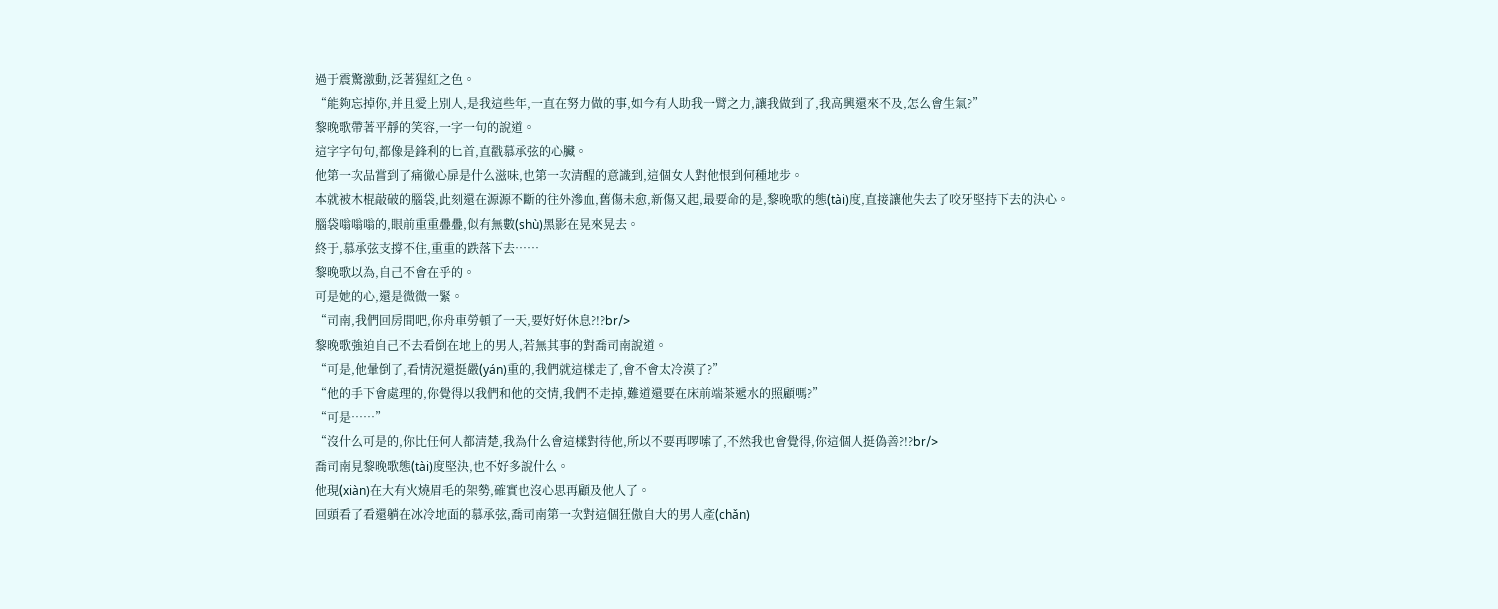過于震驚激動,泛著猩紅之色。
“能夠忘掉你,并且愛上別人,是我這些年,一直在努力做的事,如今有人助我一臂之力,讓我做到了,我高興還來不及,怎么會生氣?”
黎晚歌帶著平靜的笑容,一字一句的說道。
這字字句句,都像是鋒利的匕首,直戳慕承弦的心臟。
他第一次品嘗到了痛徹心扉是什么滋味,也第一次清醒的意識到,這個女人對他恨到何種地步。
本就被木棍敲破的腦袋,此刻還在源源不斷的往外滲血,舊傷未愈,新傷又起,最要命的是,黎晚歌的態(tài)度,直接讓他失去了咬牙堅持下去的決心。
腦袋嗡嗡嗡的,眼前重重疊疊,似有無數(shù)黑影在晃來晃去。
終于,慕承弦支撐不住,重重的跌落下去……
黎晚歌以為,自己不會在乎的。
可是她的心,還是微微一緊。
“司南,我們回房間吧,你舟車勞頓了一天,要好好休息?!?br/>
黎晚歌強迫自己不去看倒在地上的男人,若無其事的對喬司南說道。
“可是,他暈倒了,看情況還挺嚴(yán)重的,我們就這樣走了,會不會太冷漠了?”
“他的手下會處理的,你覺得以我們和他的交情,我們不走掉,難道還要在床前端茶遞水的照顧嗎?”
“可是……”
“沒什么可是的,你比任何人都清楚,我為什么會這樣對待他,所以不要再啰嗦了,不然我也會覺得,你這個人挺偽善?!?br/>
喬司南見黎晚歌態(tài)度堅決,也不好多說什么。
他現(xiàn)在大有火燒眉毛的架勢,確實也沒心思再顧及他人了。
回頭看了看還躺在冰冷地面的慕承弦,喬司南第一次對這個狂傲自大的男人產(chǎn)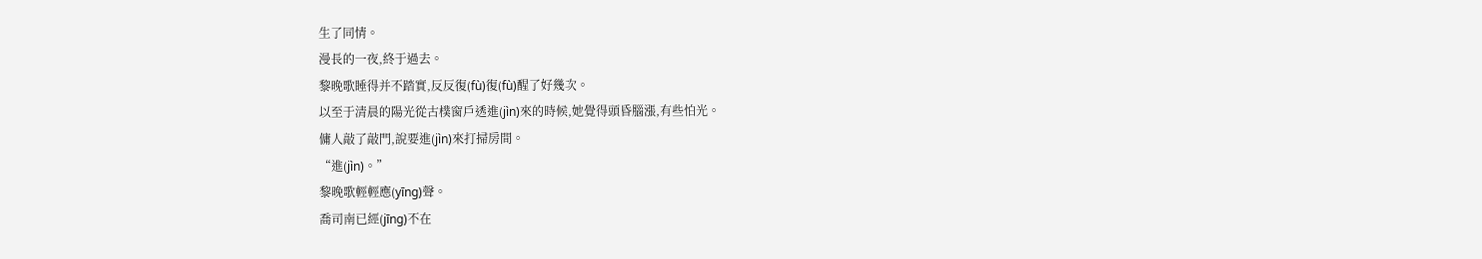生了同情。
漫長的一夜,終于過去。
黎晚歌睡得并不踏實,反反復(fù)復(fù)醒了好幾次。
以至于清晨的陽光從古樸窗戶透進(jìn)來的時候,她覺得頭昏腦漲,有些怕光。
傭人敲了敲門,說要進(jìn)來打掃房間。
“進(jìn)。”
黎晚歌輕輕應(yīng)聲。
喬司南已經(jīng)不在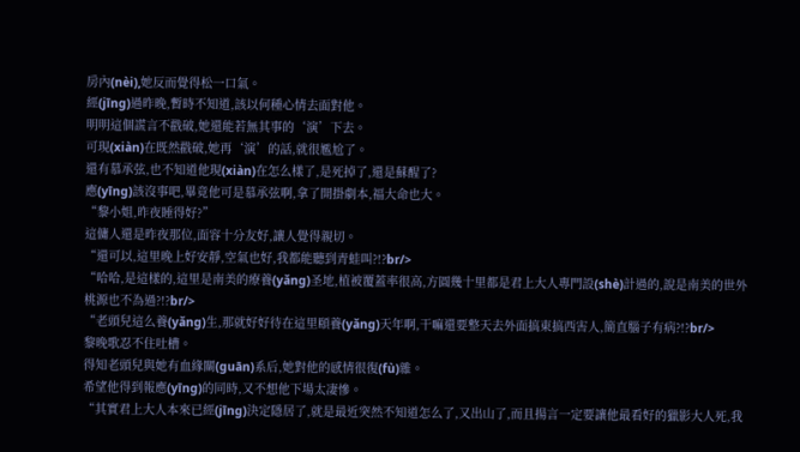房內(nèi),她反而覺得松一口氣。
經(jīng)過昨晚,暫時不知道,該以何種心情去面對他。
明明這個謊言不戳破,她還能若無其事的‘演’下去。
可現(xiàn)在既然戳破,她再‘演’的話,就很尷尬了。
還有慕承弦,也不知道他現(xiàn)在怎么樣了,是死掉了,還是蘇醒了?
應(yīng)該沒事吧,畢竟他可是慕承弦啊,拿了開掛劇本,福大命也大。
“黎小姐,昨夜睡得好?”
這傭人還是昨夜那位,面容十分友好,讓人覺得親切。
“還可以,這里晚上好安靜,空氣也好,我都能聽到青蛙叫?!?br/>
“哈哈,是這樣的,這里是南美的療養(yǎng)圣地,植被覆蓋率很高,方圓幾十里都是君上大人專門設(shè)計過的,說是南美的世外桃源也不為過?!?br/>
“老頭兒這么養(yǎng)生,那就好好待在這里頤養(yǎng)天年啊,干嘛還要整天去外面搞東搞西害人,簡直腦子有病?!?br/>
黎晚歌忍不住吐槽。
得知老頭兒與她有血緣關(guān)系后,她對他的感情很復(fù)雜。
希望他得到報應(yīng)的同時,又不想他下場太凄慘。
“其實君上大人本來已經(jīng)決定隱居了,就是最近突然不知道怎么了,又出山了,而且揚言一定要讓他最看好的獵影大人死,我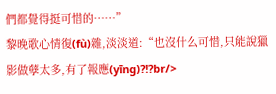們都覺得挺可惜的……”
黎晚歌心情復(fù)雜,淡淡道:“也沒什么可惜,只能說獵影做孽太多,有了報應(yīng)?!?br/>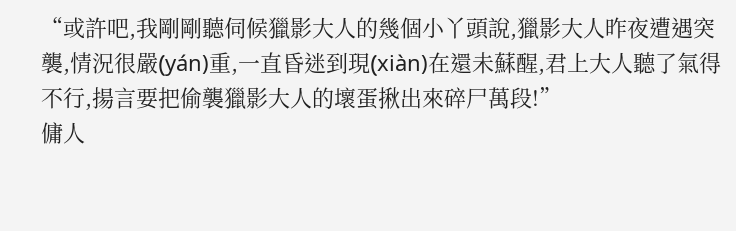“或許吧,我剛剛聽伺候獵影大人的幾個小丫頭說,獵影大人昨夜遭遇突襲,情況很嚴(yán)重,一直昏迷到現(xiàn)在還未蘇醒,君上大人聽了氣得不行,揚言要把偷襲獵影大人的壞蛋揪出來碎尸萬段!”
傭人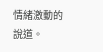情緒激動的說道。